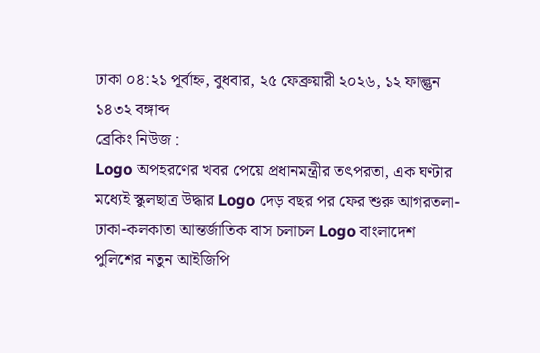ঢাকা ০৪:২১ পূর্বাহ্ন, বুধবার, ২৫ ফেব্রুয়ারী ২০২৬, ১২ ফাল্গুন ১৪৩২ বঙ্গাব্দ
ব্রেকিং নিউজ :
Logo অপহরণের খবর পেয়ে প্রধানমন্ত্রীর তৎপরতা, এক ঘণ্টার মধ্যেই স্কুলছাত্র উদ্ধার Logo দেড় বছর পর ফের শুরু আগরতলা-ঢাকা-কলকাতা আন্তর্জাতিক বাস চলাচল Logo বাংলাদেশ পুলিশের নতুন আইজিপি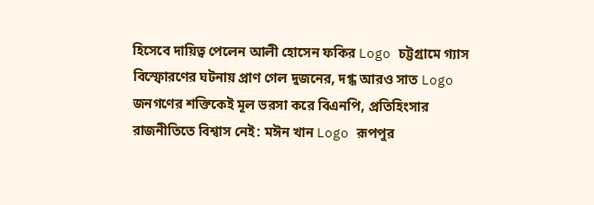হিসেবে দায়িত্ব পেলেন আলী হোসেন ফকির Logo চট্টগ্রামে গ্যাস বিস্ফোরণের ঘটনায় প্রাণ গেল দুজনের, দগ্ধ আরও সাত Logo  জনগণের শক্তিকেই মূল ভরসা করে বিএনপি, প্রতিহিংসার রাজনীতিতে বিশ্বাস নেই: মঈন খান Logo রূপপুর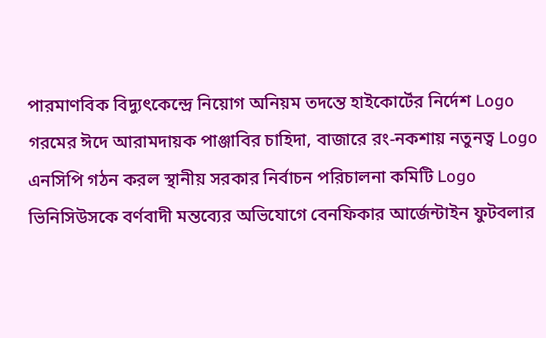পারমাণবিক বিদ্যুৎকেন্দ্রে নিয়োগ অনিয়ম তদন্তে হাইকোর্টের নির্দেশ Logo গরমের ঈদে আরামদায়ক পাঞ্জাবির চাহিদা, বাজারে রং-নকশায় নতুনত্ব Logo এনসিপি গঠন করল স্থানীয় সরকার নির্বাচন পরিচালনা কমিটি Logo ভিনিসিউসকে বর্ণবাদী মন্তব্যের অভিযোগে বেনফিকার আর্জেন্টাইন ফুটবলার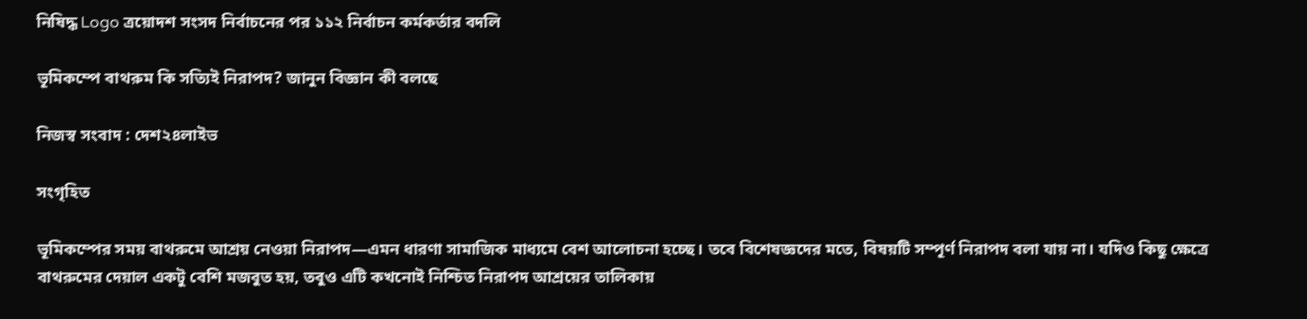নিষিদ্ধ Logo ত্রয়োদশ সংসদ নির্বাচনের পর ১১২ নির্বাচন কর্মকর্তার বদলি

ভূমিকম্পে বাথরুম কি সত্যিই নিরাপদ? জানুন বিজ্ঞান কী বলছে

নিজস্ব সংবাদ : দেশ২৪লাইভ

সংগৃহিত

ভূমিকম্পের সময় বাথরুমে আশ্রয় নেওয়া নিরাপদ—এমন ধারণা সামাজিক মাধ্যমে বেশ আলোচনা হচ্ছে। তবে বিশেষজ্ঞদের মতে, বিষয়টি সম্পূর্ণ নিরাপদ বলা যায় না। যদিও কিছু ক্ষেত্রে বাথরুমের দেয়াল একটু বেশি মজবুত হয়, তবুও এটি কখনোই নিশ্চিত নিরাপদ আশ্রয়ের তালিকায়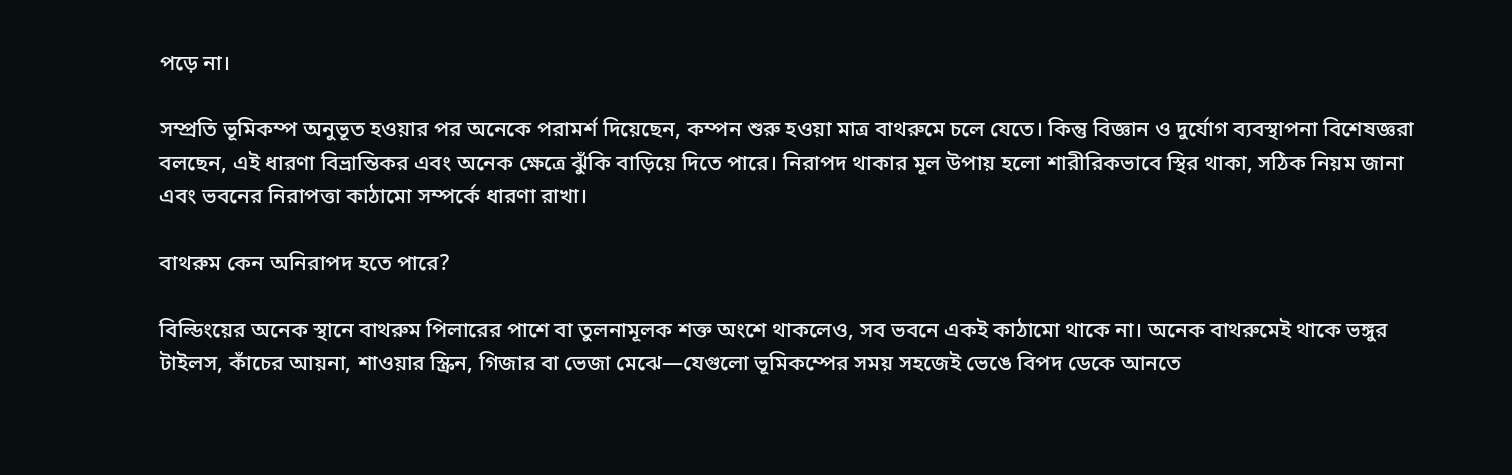পড়ে না।

সম্প্রতি ভূমিকম্প অনুভূত হওয়ার পর অনেকে পরামর্শ দিয়েছেন, কম্পন শুরু হওয়া মাত্র বাথরুমে চলে যেতে। কিন্তু বিজ্ঞান ও দুর্যোগ ব্যবস্থাপনা বিশেষজ্ঞরা বলছেন, এই ধারণা বিভ্রান্তিকর এবং অনেক ক্ষেত্রে ঝুঁকি বাড়িয়ে দিতে পারে। নিরাপদ থাকার মূল উপায় হলো শারীরিকভাবে স্থির থাকা, সঠিক নিয়ম জানা এবং ভবনের নিরাপত্তা কাঠামো সম্পর্কে ধারণা রাখা।

বাথরুম কেন অনিরাপদ হতে পারে?

বিল্ডিংয়ের অনেক স্থানে বাথরুম পিলারের পাশে বা তুলনামূলক শক্ত অংশে থাকলেও, সব ভবনে একই কাঠামো থাকে না। অনেক বাথরুমেই থাকে ভঙ্গুর টাইলস, কাঁচের আয়না, শাওয়ার স্ক্রিন, গিজার বা ভেজা মেঝে—যেগুলো ভূমিকম্পের সময় সহজেই ভেঙে বিপদ ডেকে আনতে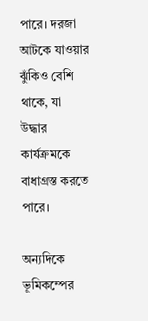পারে। দরজা আটকে যাওয়ার ঝুঁকিও বেশি থাকে, যা উদ্ধার কার্যক্রমকে বাধাগ্রস্ত করতে পারে।

অন্যদিকে ভূমিকম্পের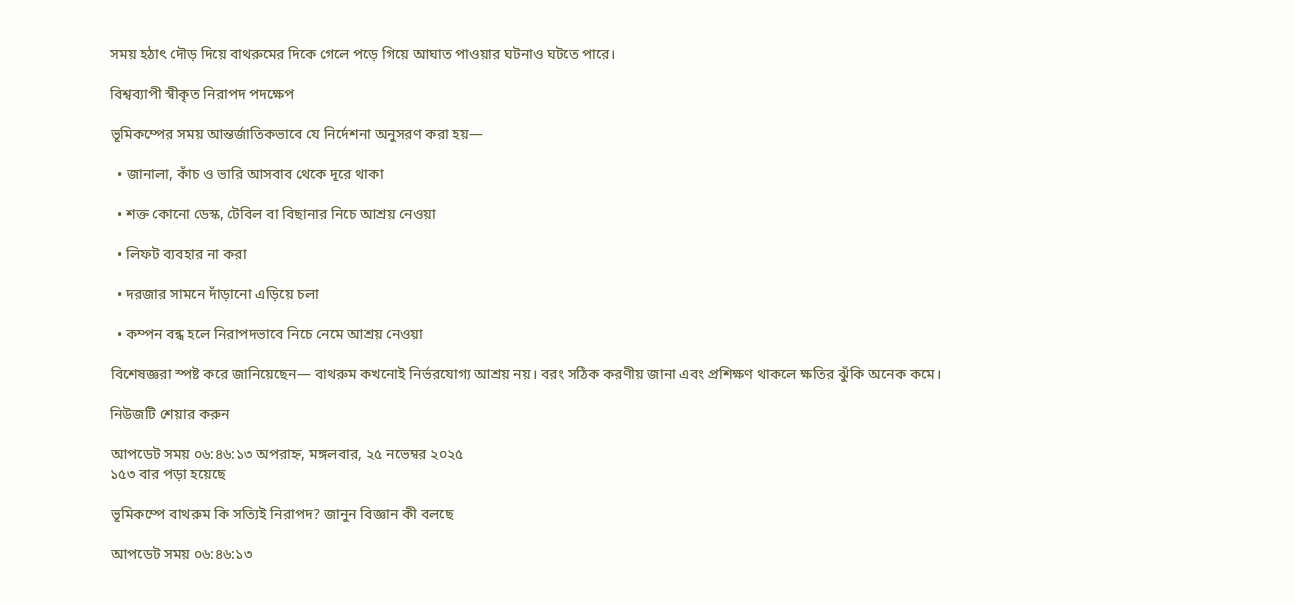সময় হঠাৎ দৌড় দিয়ে বাথরুমের দিকে গেলে পড়ে গিয়ে আঘাত পাওয়ার ঘটনাও ঘটতে পারে।

বিশ্বব্যাপী স্বীকৃত নিরাপদ পদক্ষেপ

ভূমিকম্পের সময় আন্তর্জাতিকভাবে যে নির্দেশনা অনুসরণ করা হয়—

  • জানালা, কাঁচ ও ভারি আসবাব থেকে দূরে থাকা

  • শক্ত কোনো ডেস্ক, টেবিল বা বিছানার নিচে আশ্রয় নেওয়া

  • লিফট ব্যবহার না করা

  • দরজার সামনে দাঁড়ানো এড়িয়ে চলা

  • কম্পন বন্ধ হলে নিরাপদভাবে নিচে নেমে আশ্রয় নেওয়া

বিশেষজ্ঞরা স্পষ্ট করে জানিয়েছেন— বাথরুম কখনোই নির্ভরযোগ্য আশ্রয় নয়। বরং সঠিক করণীয় জানা এবং প্রশিক্ষণ থাকলে ক্ষতির ঝুঁকি অনেক কমে।

নিউজটি শেয়ার করুন

আপডেট সময় ০৬:৪৬:১৩ অপরাহ্ন, মঙ্গলবার, ২৫ নভেম্বর ২০২৫
১৫৩ বার পড়া হয়েছে

ভূমিকম্পে বাথরুম কি সত্যিই নিরাপদ? জানুন বিজ্ঞান কী বলছে

আপডেট সময় ০৬:৪৬:১৩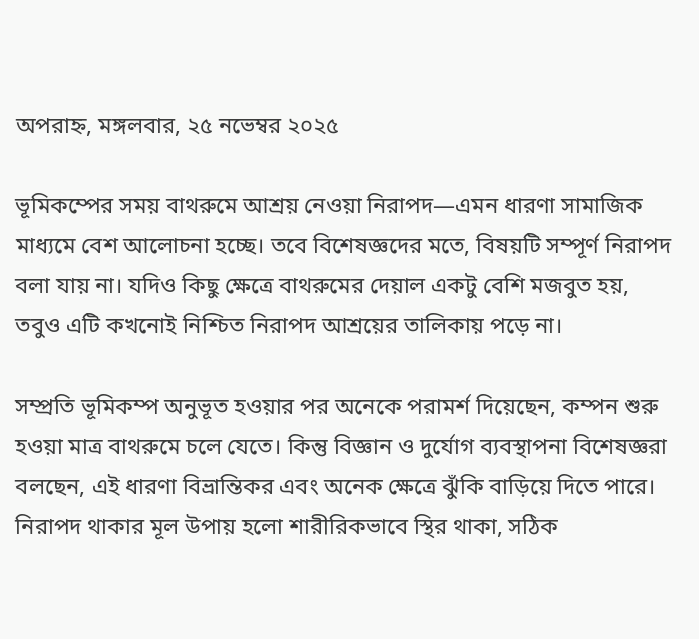অপরাহ্ন, মঙ্গলবার, ২৫ নভেম্বর ২০২৫

ভূমিকম্পের সময় বাথরুমে আশ্রয় নেওয়া নিরাপদ—এমন ধারণা সামাজিক মাধ্যমে বেশ আলোচনা হচ্ছে। তবে বিশেষজ্ঞদের মতে, বিষয়টি সম্পূর্ণ নিরাপদ বলা যায় না। যদিও কিছু ক্ষেত্রে বাথরুমের দেয়াল একটু বেশি মজবুত হয়, তবুও এটি কখনোই নিশ্চিত নিরাপদ আশ্রয়ের তালিকায় পড়ে না।

সম্প্রতি ভূমিকম্প অনুভূত হওয়ার পর অনেকে পরামর্শ দিয়েছেন, কম্পন শুরু হওয়া মাত্র বাথরুমে চলে যেতে। কিন্তু বিজ্ঞান ও দুর্যোগ ব্যবস্থাপনা বিশেষজ্ঞরা বলছেন, এই ধারণা বিভ্রান্তিকর এবং অনেক ক্ষেত্রে ঝুঁকি বাড়িয়ে দিতে পারে। নিরাপদ থাকার মূল উপায় হলো শারীরিকভাবে স্থির থাকা, সঠিক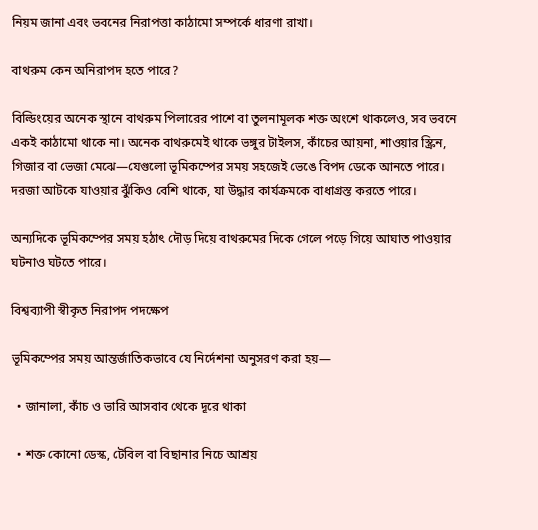নিয়ম জানা এবং ভবনের নিরাপত্তা কাঠামো সম্পর্কে ধারণা রাখা।

বাথরুম কেন অনিরাপদ হতে পারে?

বিল্ডিংয়ের অনেক স্থানে বাথরুম পিলারের পাশে বা তুলনামূলক শক্ত অংশে থাকলেও, সব ভবনে একই কাঠামো থাকে না। অনেক বাথরুমেই থাকে ভঙ্গুর টাইলস, কাঁচের আয়না, শাওয়ার স্ক্রিন, গিজার বা ভেজা মেঝে—যেগুলো ভূমিকম্পের সময় সহজেই ভেঙে বিপদ ডেকে আনতে পারে। দরজা আটকে যাওয়ার ঝুঁকিও বেশি থাকে, যা উদ্ধার কার্যক্রমকে বাধাগ্রস্ত করতে পারে।

অন্যদিকে ভূমিকম্পের সময় হঠাৎ দৌড় দিয়ে বাথরুমের দিকে গেলে পড়ে গিয়ে আঘাত পাওয়ার ঘটনাও ঘটতে পারে।

বিশ্বব্যাপী স্বীকৃত নিরাপদ পদক্ষেপ

ভূমিকম্পের সময় আন্তর্জাতিকভাবে যে নির্দেশনা অনুসরণ করা হয়—

  • জানালা, কাঁচ ও ভারি আসবাব থেকে দূরে থাকা

  • শক্ত কোনো ডেস্ক, টেবিল বা বিছানার নিচে আশ্রয়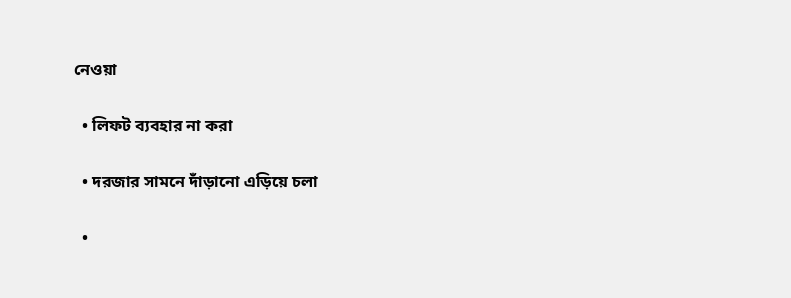নেওয়া

  • লিফট ব্যবহার না করা

  • দরজার সামনে দাঁড়ানো এড়িয়ে চলা

  •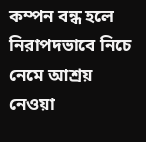কম্পন বন্ধ হলে নিরাপদভাবে নিচে নেমে আশ্রয় নেওয়া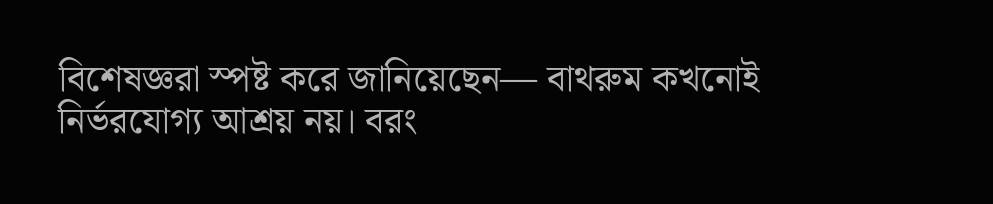বিশেষজ্ঞরা স্পষ্ট করে জানিয়েছেন— বাথরুম কখনোই নির্ভরযোগ্য আশ্রয় নয়। বরং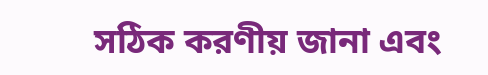সঠিক করণীয় জানা এবং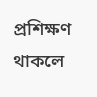প্রশিক্ষণ থাকলে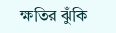ক্ষতির ঝুঁকি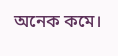অনেক কমে।